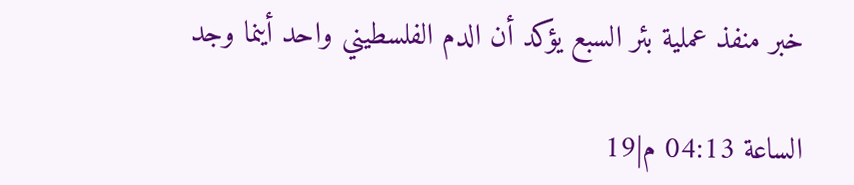خبر منفذ عملية بئر السبع يؤكد أن الدم الفلسطيني واحد أينما وجد

الساعة 04:13 م|19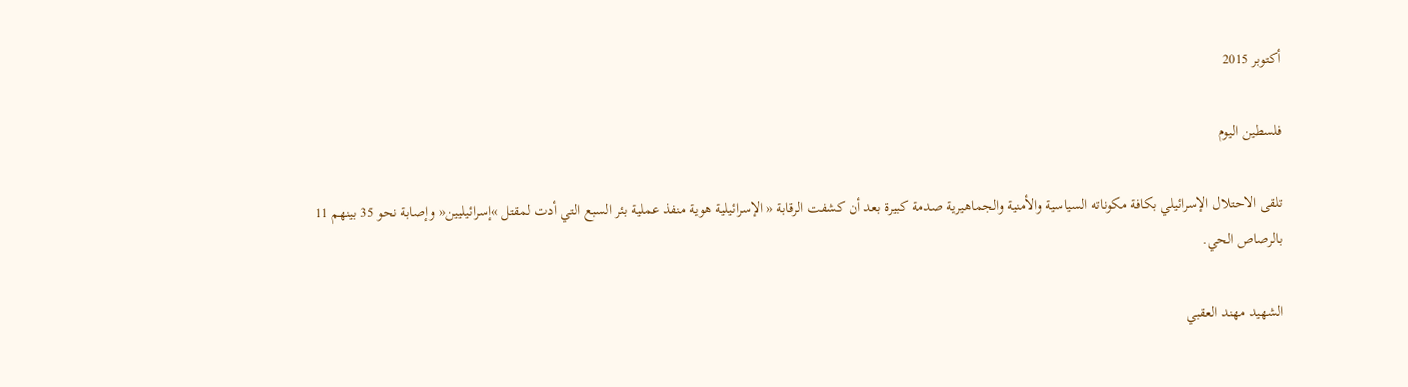أكتوبر 2015

فلسطين اليوم

تلقى الاحتلال الإسرائيلي بكافة مكوناته السياسية والأمنية والجماهيرية صدمة كبيرة بعد أن كشفت الرقابة « الإسرائيلية هوية منفذ عملية بئر السبع التي أدت لمقتل »إسرائيليين« وإصابة نحو 35 بينهم 11 بالرصاص الحي.

الشهيد مهند العقبي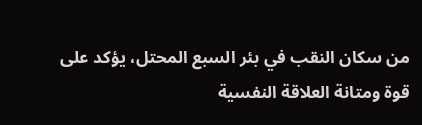من سكان النقب في بئر السبع المحتل، يؤكد على قوة ومتانة العلاقة النفسية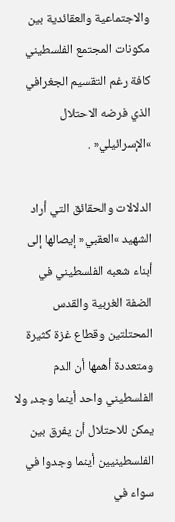والاجتماعية والعقائدية بين مكونات المجتمع الفلسطيني كافة رغم التقسيم الجغرافي الذي فرضه الاحتلال »الإسرائيلي« .

الدلالات والحقائق التي أراد الشهيد »العقبي« إيصالها إلى أبناء شعبه الفلسطيني في الضفة الغربية والقدس المحتلتين وقطاع غزة كثيرة ومتعددة أهمها أن الدم الفلسطيني واحد أينما وجد، ولا يمكن للاحتلال أن يفرق بين الفلسطينيين أينما وجدوا في سواء في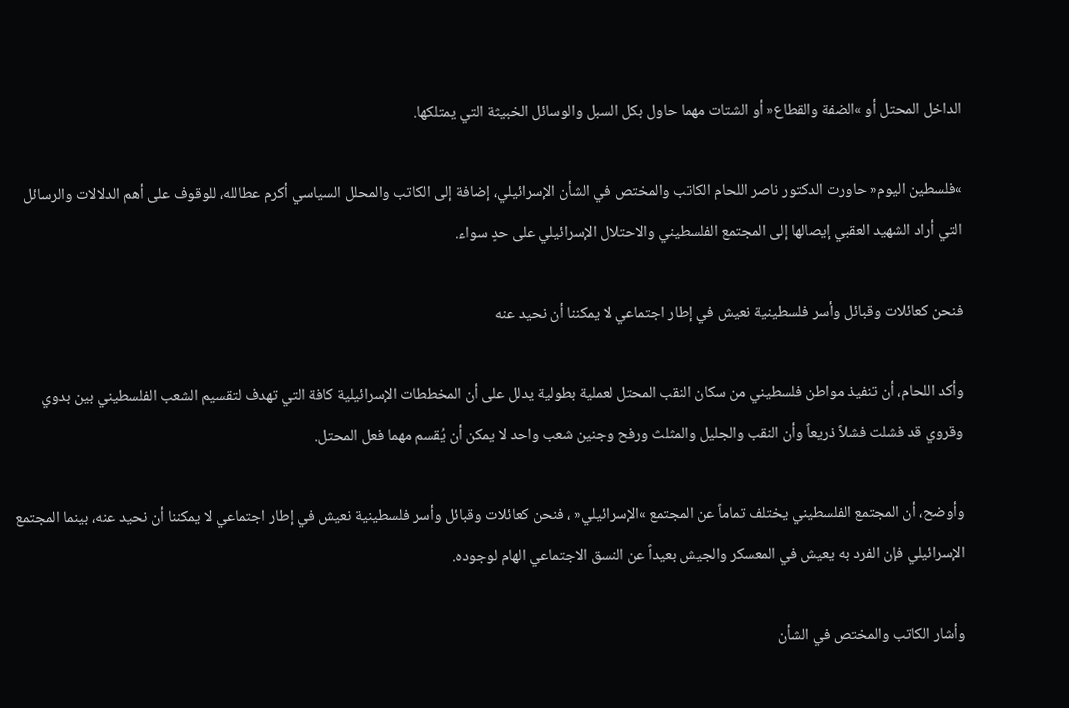الداخل المحتل أو »الضفة والقطاع« أو الشتات مهما حاول بكل السبل والوسائل الخبيثة التي يمتلكها.

»فلسطين اليوم« حاورت الدكتور ناصر اللحام الكاتب والمختص في الشأن الإسرائيلي، إضافة إلى الكاتب والمحلل السياسي أكرم عطالله، للوقوف على أهم الدلالات والرسائل التي أراد الشهيد العقبي إيصالها إلى المجتمع الفلسطيني والاحتلال الإسرائيلي على حدٍ سواء.

فنحن كعائلات وقبائل وأسر فلسطينية نعيش في إطار اجتماعي لا يمكننا أن نحيد عنه

وأكد اللحام، أن تنفيذ مواطن فلسطيني من سكان النقب المحتل لعملية بطولية يدلل على أن المخططات الإسرائيلية كافة التي تهدف لتقسيم الشعب الفلسطيني بين بدوي وقروي قد فشلت فشلاً ذريعاً وأن النقب والجليل والمثلث ورفح وجنين شعب واحد لا يمكن أن يُقسم مهما فعل المحتل.

وأوضح، أن المجتمع الفلسطيني يختلف تماماً عن المجتمع »الإسرائيلي« ، فنحن كعائلات وقبائل وأسر فلسطينية نعيش في إطار اجتماعي لا يمكننا أن نحيد عنه، بينما المجتمع الإسرائيلي فإن الفرد به يعيش في المعسكر والجيش بعيداً عن النسق الاجتماعي الهام لوجوده.

وأشار الكاتب والمختص في الشأن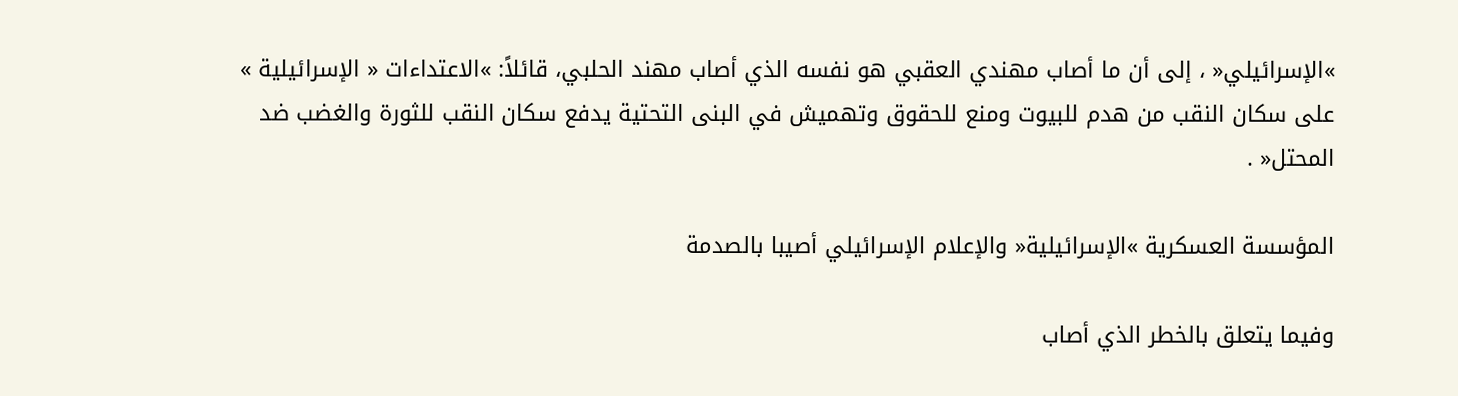»الإسرائيلي« ، إلى أن ما أصاب مهندي العقبي هو نفسه الذي أصاب مهند الحلبي، قائلاً: »الاعتداءات « الإسرائيلية » على سكان النقب من هدم للبيوت ومنع للحقوق وتهميش في البنى التحتية يدفع سكان النقب للثورة والغضب ضد المحتل« .

المؤسسة العسكرية »الإسرائيلية« والإعلام الإسرائيلي أصيبا بالصدمة

وفيما يتعلق بالخطر الذي أصاب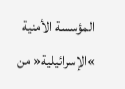المؤسسة الأمنية »الإسرائيلية« من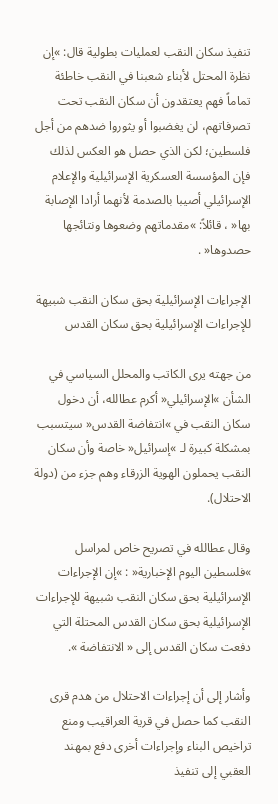تنفيذ سكان النقب لعمليات بطولية قال: »إن نظرة المحتل لأبناء شعبنا في النقب خاطئة تماماً فهم يعتقدون أن سكان النقب تحت تصرفاتهم، لن يغضبوا أو يثوروا ضدهم من أجل فلسطين؛ لكن الذي حصل هو العكس لذلك فإن المؤسسة العسكرية الإسرائيلية والإعلام الإسرائيلي أصيبا بالصدمة لأنهما أرادا الإصابة بها« ، قائلاً: »مقدماتهم وضعوها ونتائجها حصدوها« .

الإجراءات الإسرائيلية بحق سكان النقب شبيهة للإجراءات الإسرائيلية بحق سكان القدس

من جهته يرى الكاتب والمحلل السياسي في الشأن »الإسرائيلي« أكرم عطالله، أن دخول سكان النقب في »انتفاضة القدس« سيتسبب بمشكلة كبيرة لـ »إسرائيل« خاصة وأن سكان النقب يحملون الهوية الزرقاء وهم جزء من (دولة الاحتلال).

وقال عطالله في تصريح خاص لمراسل »فلسطين اليوم الإخبارية« : »إن الإجراءات الإسرائيلية بحق سكان النقب شبيهة للإجراءات الإسرائيلية بحق سكان القدس المحتلة التي دفعت سكان القدس إلى « الانتفاضة ».

وأشار إلى أن إجراءات الاحتلال من هدم قرى النقب كما حصل في قرية العراقيب ومنع تراخيص البناء وإجراءات أخرى دفع بمهند العقبي إلى تنفيذ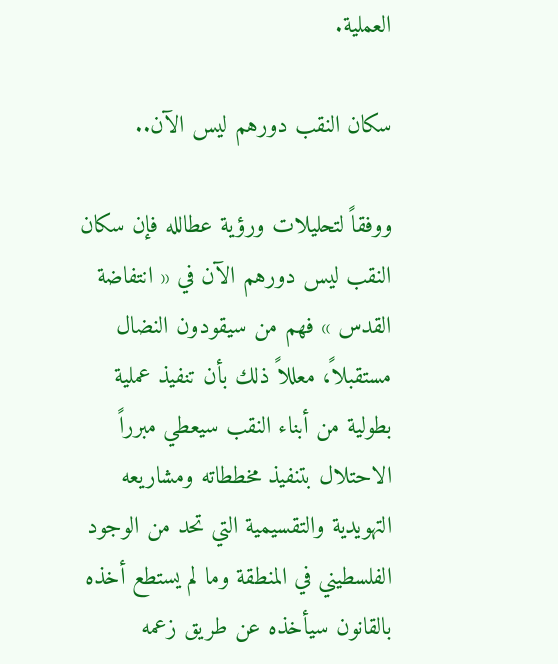العملية.

سكان النقب دورهم ليس الآن..

ووفقاً لتحليلات ورؤية عطالله فإن سكان النقب ليس دورهم الآن في « انتفاضة القدس » فهم من سيقودون النضال مستقبلاً، معللاً ذلك بأن تنفيذ عملية بطولية من أبناء النقب سيعطي مبرراً الاحتلال بتنفيذ مخططاته ومشاريعه التهويدية والتقسيمية التي تحد من الوجود الفلسطيني في المنطقة وما لم يستطع أخذه بالقانون سيأخذه عن طريق زعمه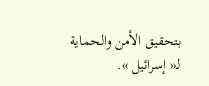بتحقيق الأمن والحماية لـ« إسرائيل ».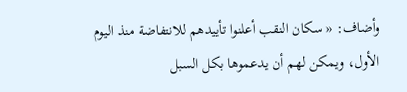وأضاف: « سكان النقب أعلنوا تأييدهم للانتفاضة منذ اليوم الأول، ويمكن لهم أن يدعموها بكل السبل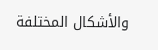والأشكال المختلفة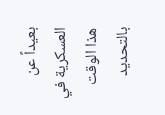بعيداً عن العسكرية في هذا الوقت بالتحديد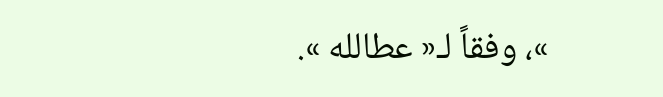»، وفقاً لـ« عطالله ».